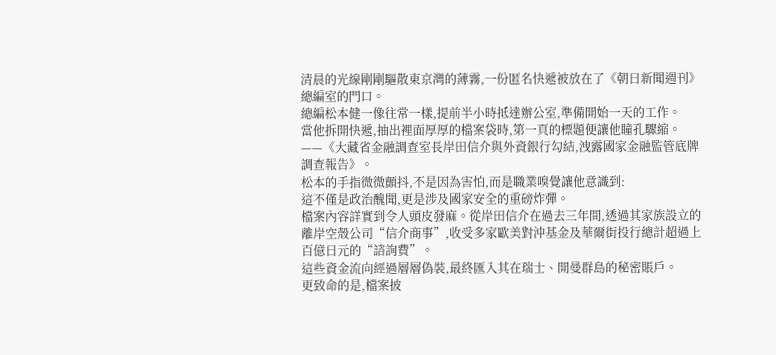清晨的光線剛剛驅散東京灣的薄霧,一份匿名快遞被放在了《朝日新聞週刊》總編室的門口。
總編松本健一像往常一樣,提前半小時抵達辦公室,準備開始一天的工作。
當他拆開快遞,抽出裡面厚厚的檔案袋時,第一頁的標題便讓他瞳孔驟縮。
——《大藏省金融調查室長岸田信介與外資銀行勾結,洩露國家金融監管底牌調查報告》。
松本的手指微微顫抖,不是因為害怕,而是職業嗅覺讓他意識到:
這不僅是政治醜聞,更是涉及國家安全的重磅炸彈。
檔案內容詳實到令人頭皮發麻。從岸田信介在過去三年間,透過其家族設立的離岸空殼公司“信介商事”,收受多家歐美對沖基金及華爾街投行總計超過上百億日元的“諮詢費”。
這些資金流向經過層層偽裝,最終匯入其在瑞士、開曼群島的秘密賬戶。
更致命的是,檔案披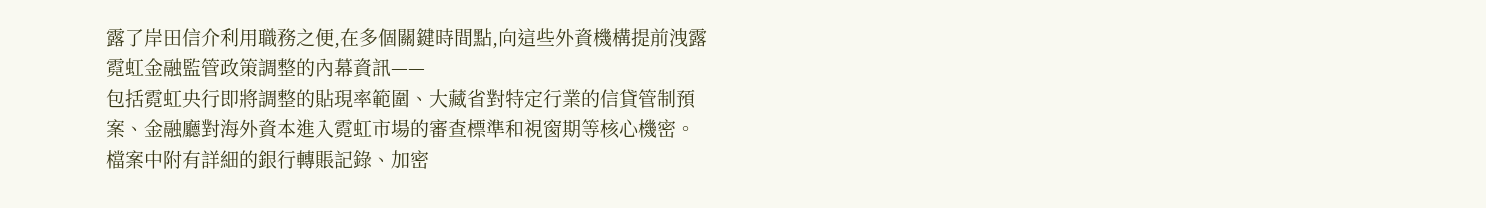露了岸田信介利用職務之便,在多個關鍵時間點,向這些外資機構提前洩露霓虹金融監管政策調整的內幕資訊——
包括霓虹央行即將調整的貼現率範圍、大藏省對特定行業的信貸管制預案、金融廳對海外資本進入霓虹市場的審查標準和視窗期等核心機密。
檔案中附有詳細的銀行轉賬記錄、加密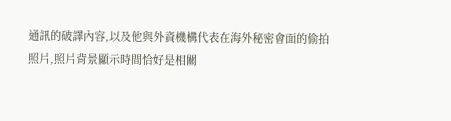通訊的破譯內容,以及他與外資機構代表在海外秘密會面的偷拍照片,照片背景顯示時間恰好是相關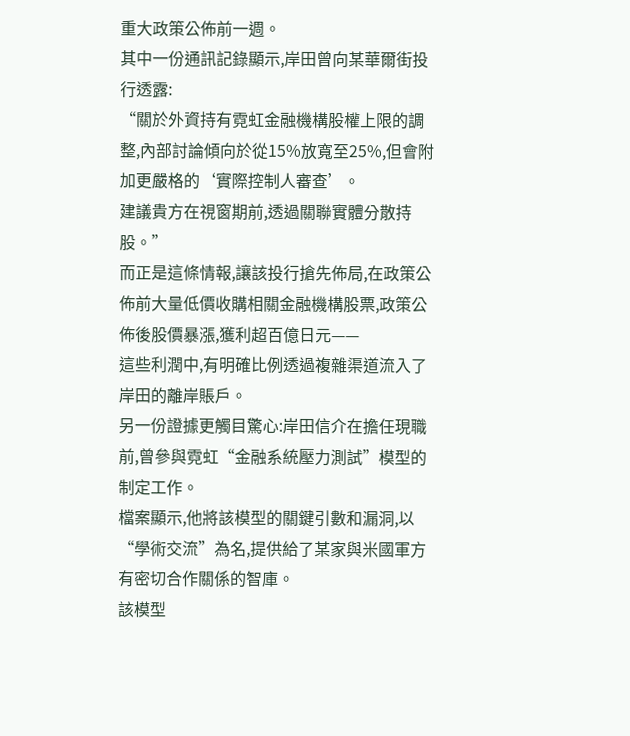重大政策公佈前一週。
其中一份通訊記錄顯示,岸田曾向某華爾街投行透露:
“關於外資持有霓虹金融機構股權上限的調整,內部討論傾向於從15%放寬至25%,但會附加更嚴格的‘實際控制人審查’。
建議貴方在視窗期前,透過關聯實體分散持股。”
而正是這條情報,讓該投行搶先佈局,在政策公佈前大量低價收購相關金融機構股票,政策公佈後股價暴漲,獲利超百億日元——
這些利潤中,有明確比例透過複雜渠道流入了岸田的離岸賬戶。
另一份證據更觸目驚心:岸田信介在擔任現職前,曾參與霓虹“金融系統壓力測試”模型的制定工作。
檔案顯示,他將該模型的關鍵引數和漏洞,以“學術交流”為名,提供給了某家與米國軍方有密切合作關係的智庫。
該模型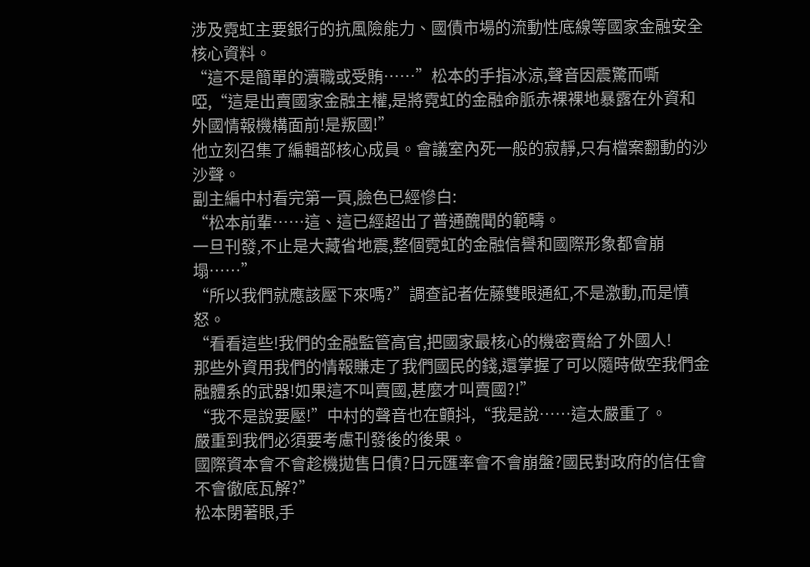涉及霓虹主要銀行的抗風險能力、國債市場的流動性底線等國家金融安全核心資料。
“這不是簡單的瀆職或受賄……”松本的手指冰涼,聲音因震驚而嘶啞,“這是出賣國家金融主權,是將霓虹的金融命脈赤裸裸地暴露在外資和外國情報機構面前!是叛國!”
他立刻召集了編輯部核心成員。會議室內死一般的寂靜,只有檔案翻動的沙沙聲。
副主編中村看完第一頁,臉色已經慘白:
“松本前輩……這、這已經超出了普通醜聞的範疇。
一旦刊發,不止是大藏省地震,整個霓虹的金融信譽和國際形象都會崩塌……”
“所以我們就應該壓下來嗎?”調查記者佐藤雙眼通紅,不是激動,而是憤怒。
“看看這些!我們的金融監管高官,把國家最核心的機密賣給了外國人!
那些外資用我們的情報賺走了我們國民的錢,還掌握了可以隨時做空我們金融體系的武器!如果這不叫賣國,甚麼才叫賣國?!”
“我不是說要壓!”中村的聲音也在顫抖,“我是說……這太嚴重了。
嚴重到我們必須要考慮刊發後的後果。
國際資本會不會趁機拋售日債?日元匯率會不會崩盤?國民對政府的信任會不會徹底瓦解?”
松本閉著眼,手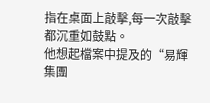指在桌面上敲擊,每一次敲擊都沉重如鼓點。
他想起檔案中提及的“易輝集團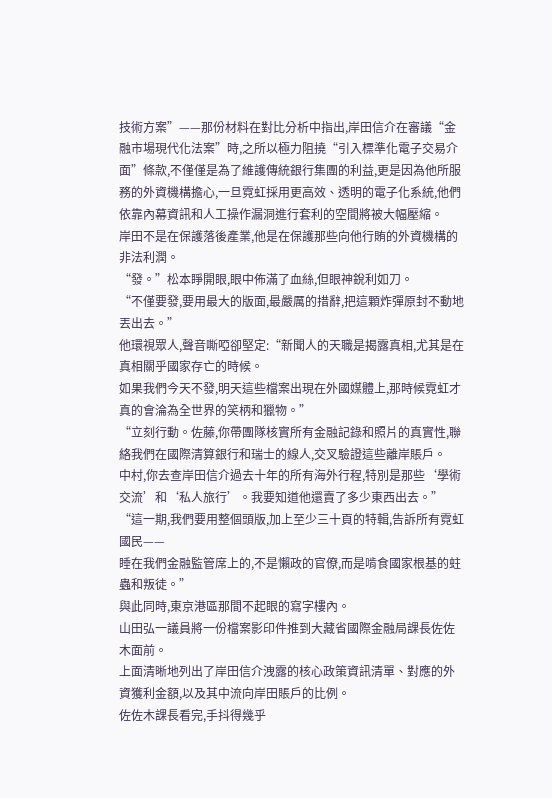技術方案”——那份材料在對比分析中指出,岸田信介在審議“金融市場現代化法案”時,之所以極力阻撓“引入標準化電子交易介面”條款,不僅僅是為了維護傳統銀行集團的利益,更是因為他所服務的外資機構擔心,一旦霓虹採用更高效、透明的電子化系統,他們依靠內幕資訊和人工操作漏洞進行套利的空間將被大幅壓縮。
岸田不是在保護落後產業,他是在保護那些向他行賄的外資機構的非法利潤。
“發。”松本睜開眼,眼中佈滿了血絲,但眼神銳利如刀。
“不僅要發,要用最大的版面,最嚴厲的措辭,把這顆炸彈原封不動地丟出去。”
他環視眾人,聲音嘶啞卻堅定:“新聞人的天職是揭露真相,尤其是在真相關乎國家存亡的時候。
如果我們今天不發,明天這些檔案出現在外國媒體上,那時候霓虹才真的會淪為全世界的笑柄和獵物。”
“立刻行動。佐藤,你帶團隊核實所有金融記錄和照片的真實性,聯絡我們在國際清算銀行和瑞士的線人,交叉驗證這些離岸賬戶。
中村,你去查岸田信介過去十年的所有海外行程,特別是那些‘學術交流’和‘私人旅行’。我要知道他還賣了多少東西出去。”
“這一期,我們要用整個頭版,加上至少三十頁的特輯,告訴所有霓虹國民——
睡在我們金融監管席上的,不是懶政的官僚,而是啃食國家根基的蛀蟲和叛徒。”
與此同時,東京港區那間不起眼的寫字樓內。
山田弘一議員將一份檔案影印件推到大藏省國際金融局課長佐佐木面前。
上面清晰地列出了岸田信介洩露的核心政策資訊清單、對應的外資獲利金額,以及其中流向岸田賬戶的比例。
佐佐木課長看完,手抖得幾乎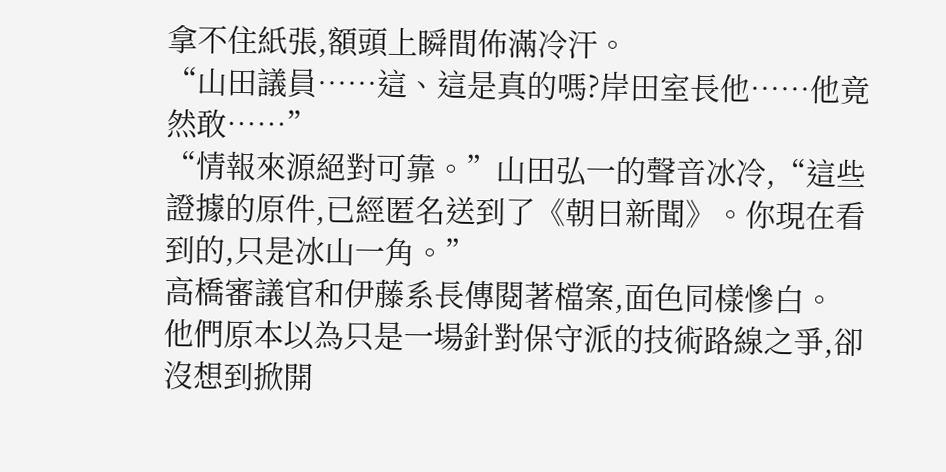拿不住紙張,額頭上瞬間佈滿冷汗。
“山田議員……這、這是真的嗎?岸田室長他……他竟然敢……”
“情報來源絕對可靠。”山田弘一的聲音冰冷,“這些證據的原件,已經匿名送到了《朝日新聞》。你現在看到的,只是冰山一角。”
高橋審議官和伊藤系長傳閱著檔案,面色同樣慘白。
他們原本以為只是一場針對保守派的技術路線之爭,卻沒想到掀開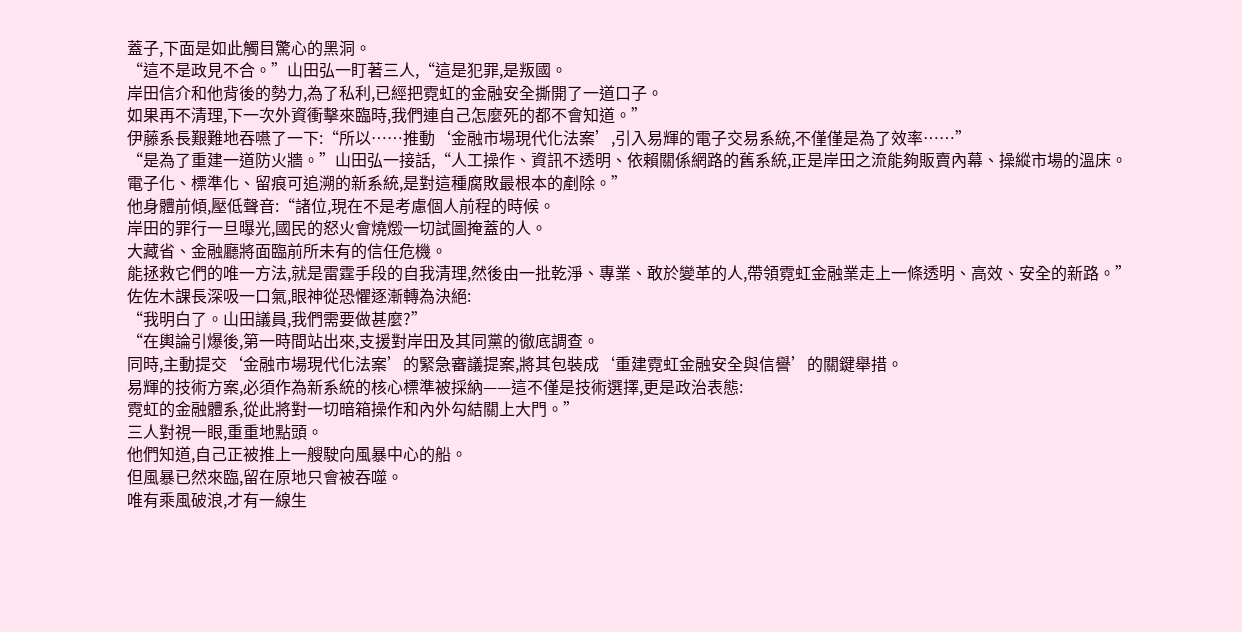蓋子,下面是如此觸目驚心的黑洞。
“這不是政見不合。”山田弘一盯著三人,“這是犯罪,是叛國。
岸田信介和他背後的勢力,為了私利,已經把霓虹的金融安全撕開了一道口子。
如果再不清理,下一次外資衝擊來臨時,我們連自己怎麼死的都不會知道。”
伊藤系長艱難地吞嚥了一下:“所以……推動‘金融市場現代化法案’,引入易輝的電子交易系統,不僅僅是為了效率……”
“是為了重建一道防火牆。”山田弘一接話,“人工操作、資訊不透明、依賴關係網路的舊系統,正是岸田之流能夠販賣內幕、操縱市場的溫床。
電子化、標準化、留痕可追溯的新系統,是對這種腐敗最根本的剷除。”
他身體前傾,壓低聲音:“諸位,現在不是考慮個人前程的時候。
岸田的罪行一旦曝光,國民的怒火會燒燬一切試圖掩蓋的人。
大藏省、金融廳將面臨前所未有的信任危機。
能拯救它們的唯一方法,就是雷霆手段的自我清理,然後由一批乾淨、專業、敢於變革的人,帶領霓虹金融業走上一條透明、高效、安全的新路。”
佐佐木課長深吸一口氣,眼神從恐懼逐漸轉為決絕:
“我明白了。山田議員,我們需要做甚麼?”
“在輿論引爆後,第一時間站出來,支援對岸田及其同黨的徹底調查。
同時,主動提交‘金融市場現代化法案’的緊急審議提案,將其包裝成‘重建霓虹金融安全與信譽’的關鍵舉措。
易輝的技術方案,必須作為新系統的核心標準被採納——這不僅是技術選擇,更是政治表態:
霓虹的金融體系,從此將對一切暗箱操作和內外勾結關上大門。”
三人對視一眼,重重地點頭。
他們知道,自己正被推上一艘駛向風暴中心的船。
但風暴已然來臨,留在原地只會被吞噬。
唯有乘風破浪,才有一線生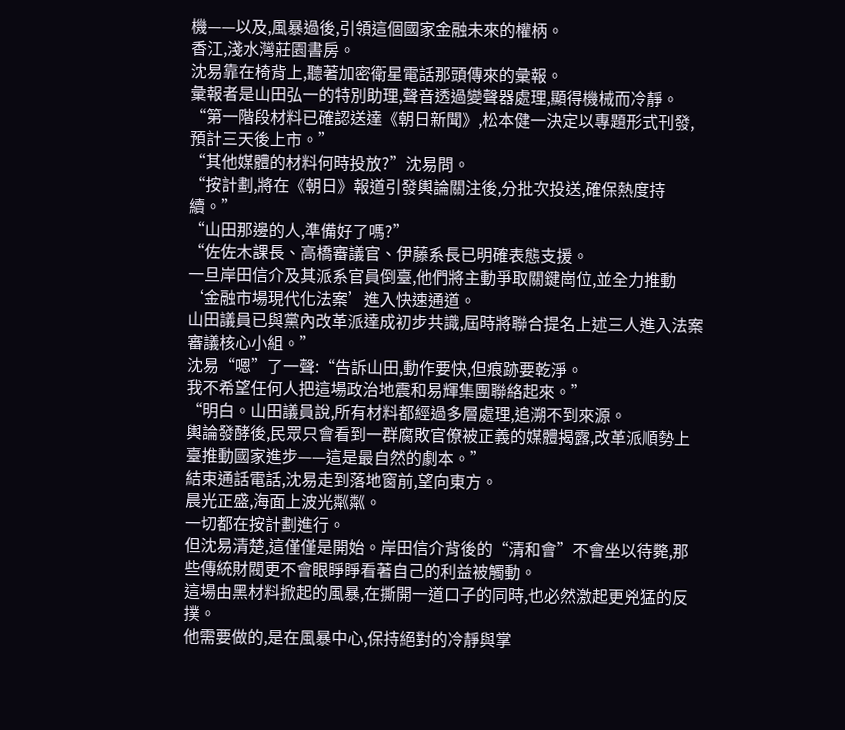機——以及,風暴過後,引領這個國家金融未來的權柄。
香江,淺水灣莊園書房。
沈易靠在椅背上,聽著加密衛星電話那頭傳來的彙報。
彙報者是山田弘一的特別助理,聲音透過變聲器處理,顯得機械而冷靜。
“第一階段材料已確認送達《朝日新聞》,松本健一決定以專題形式刊發,預計三天後上市。”
“其他媒體的材料何時投放?”沈易問。
“按計劃,將在《朝日》報道引發輿論關注後,分批次投送,確保熱度持續。”
“山田那邊的人,準備好了嗎?”
“佐佐木課長、高橋審議官、伊藤系長已明確表態支援。
一旦岸田信介及其派系官員倒臺,他們將主動爭取關鍵崗位,並全力推動‘金融市場現代化法案’進入快速通道。
山田議員已與黨內改革派達成初步共識,屆時將聯合提名上述三人進入法案審議核心小組。”
沈易“嗯”了一聲:“告訴山田,動作要快,但痕跡要乾淨。
我不希望任何人把這場政治地震和易輝集團聯絡起來。”
“明白。山田議員說,所有材料都經過多層處理,追溯不到來源。
輿論發酵後,民眾只會看到一群腐敗官僚被正義的媒體揭露,改革派順勢上臺推動國家進步——這是最自然的劇本。”
結束通話電話,沈易走到落地窗前,望向東方。
晨光正盛,海面上波光粼粼。
一切都在按計劃進行。
但沈易清楚,這僅僅是開始。岸田信介背後的“清和會”不會坐以待斃,那些傳統財閥更不會眼睜睜看著自己的利益被觸動。
這場由黑材料掀起的風暴,在撕開一道口子的同時,也必然激起更兇猛的反撲。
他需要做的,是在風暴中心,保持絕對的冷靜與掌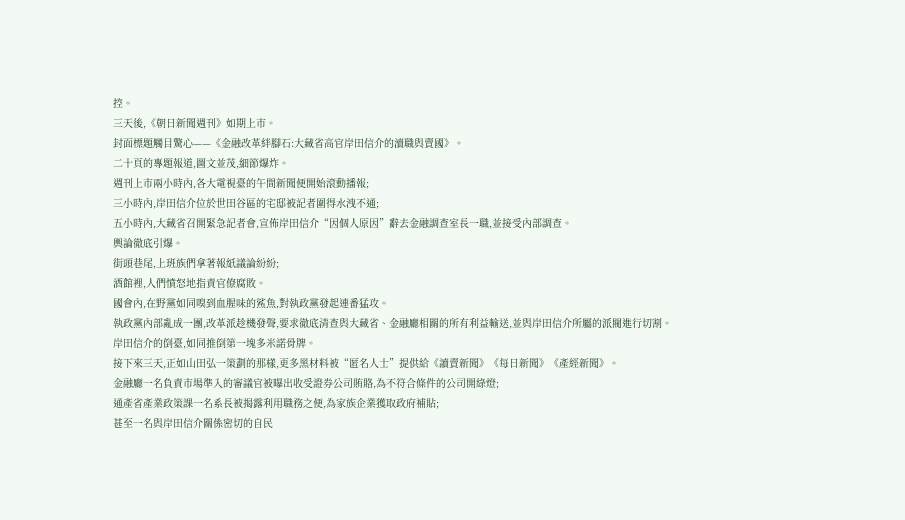控。
三天後,《朝日新聞週刊》如期上市。
封面標題觸目驚心——《金融改革絆腳石:大藏省高官岸田信介的瀆職與賣國》。
二十頁的專題報道,圖文並茂,細節爆炸。
週刊上市兩小時內,各大電視臺的午間新聞便開始滾動播報;
三小時內,岸田信介位於世田谷區的宅邸被記者圍得水洩不通;
五小時內,大藏省召開緊急記者會,宣佈岸田信介“因個人原因”辭去金融調查室長一職,並接受內部調查。
輿論徹底引爆。
街頭巷尾,上班族們拿著報紙議論紛紛;
酒館裡,人們憤怒地指責官僚腐敗。
國會內,在野黨如同嗅到血腥味的鯊魚,對執政黨發起連番猛攻。
執政黨內部亂成一團,改革派趁機發聲,要求徹底清查與大藏省、金融廳相關的所有利益輸送,並與岸田信介所屬的派閥進行切割。
岸田信介的倒臺,如同推倒第一塊多米諾骨牌。
接下來三天,正如山田弘一策劃的那樣,更多黑材料被“匿名人士”提供給《讀賣新聞》《每日新聞》《產經新聞》。
金融廳一名負責市場準入的審議官被曝出收受證券公司賄賂,為不符合條件的公司開綠燈;
通產省產業政策課一名系長被揭露利用職務之便,為家族企業獲取政府補貼;
甚至一名與岸田信介關係密切的自民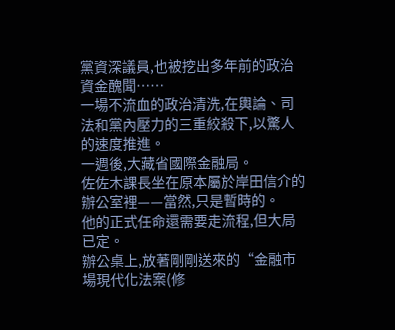黨資深議員,也被挖出多年前的政治資金醜聞……
一場不流血的政治清洗,在輿論、司法和黨內壓力的三重絞殺下,以驚人的速度推進。
一週後,大藏省國際金融局。
佐佐木課長坐在原本屬於岸田信介的辦公室裡——當然,只是暫時的。
他的正式任命還需要走流程,但大局已定。
辦公桌上,放著剛剛送來的“金融市場現代化法案(修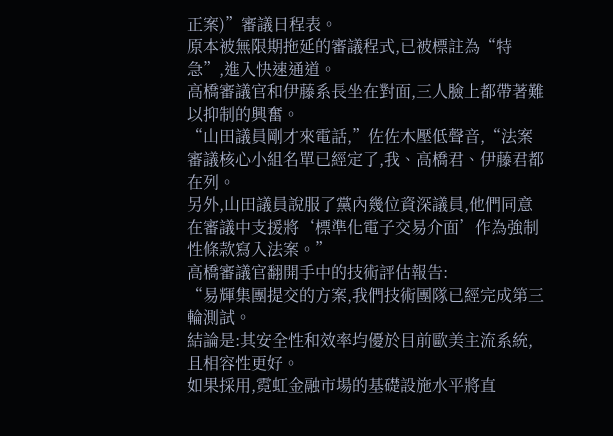正案)”審議日程表。
原本被無限期拖延的審議程式,已被標註為“特急”,進入快速通道。
高橋審議官和伊藤系長坐在對面,三人臉上都帶著難以抑制的興奮。
“山田議員剛才來電話,”佐佐木壓低聲音,“法案審議核心小組名單已經定了,我、高橋君、伊藤君都在列。
另外,山田議員說服了黨內幾位資深議員,他們同意在審議中支援將‘標準化電子交易介面’作為強制性條款寫入法案。”
高橋審議官翻開手中的技術評估報告:
“易輝集團提交的方案,我們技術團隊已經完成第三輪測試。
結論是:其安全性和效率均優於目前歐美主流系統,且相容性更好。
如果採用,霓虹金融市場的基礎設施水平將直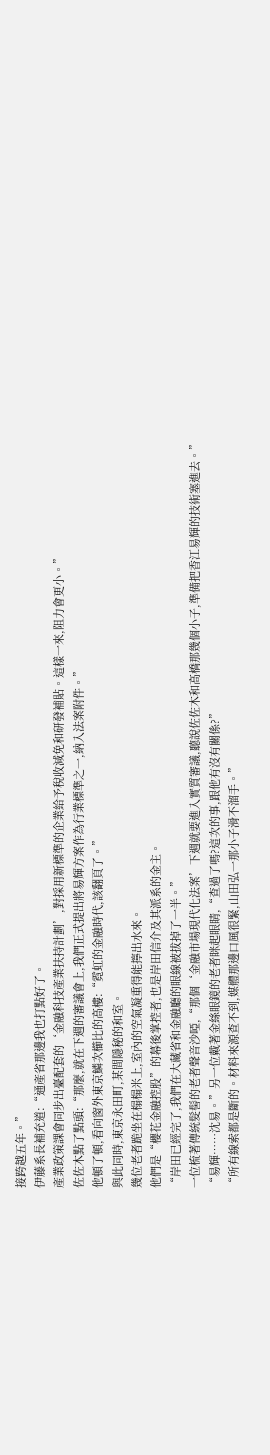接跨越五年。”
伊藤系長補充道:“通產省那邊我也打點好了。
產業政策課會同步出臺配套的‘金融科技產業扶持計劃’,對採用新標準的企業給予稅收減免和研發補貼。這樣一來,阻力會更小。”
佐佐木點了點頭:“那麼,就在下週的審議會上,我們正式提出將易輝方案作為行業標準之一,納入法案附件。”
他頓了頓,看向窗外東京鱗次櫛比的高樓:“霓虹的金融時代,該翻頁了。”
與此同時,東京永田町,某間隱秘的和室。
幾位老者跪坐在榻榻米上,室內的空氣凝重得能擰出水來。
他們是“櫻花金融控股”的幕後掌控者,也是岸田信介及其派系的金主。
“岸田已經完了,我們在大藏省和金融廳的眼線被拔掉了一半。”
一位梳著傳統髮髻的老者聲音沙啞,“那個‘金融市場現代化法案’下週就要進入實質審議,聽說佐佐木和高橋那幾個小子,準備把香江易輝的技術塞進去。”
“易輝……沈易。”另一位戴著金絲眼鏡的老者眯起眼睛,“查過了嗎?這次的事,跟他有沒有關係?”
“所有線索都是斷的。材料來源查不到,媒體那邊口風很緊,山田弘一那小子滑不溜手。”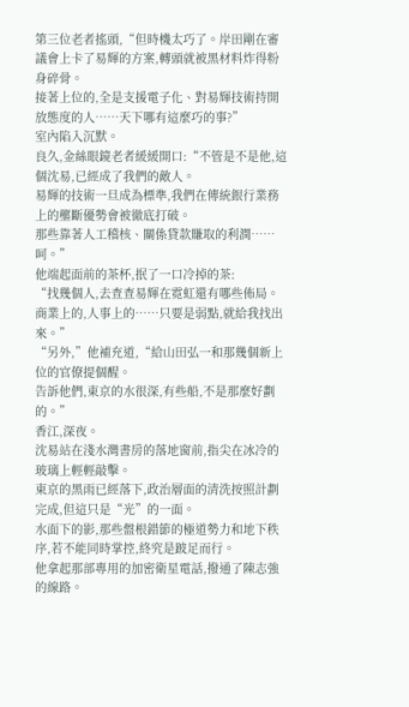第三位老者搖頭,“但時機太巧了。岸田剛在審議會上卡了易輝的方案,轉頭就被黑材料炸得粉身碎骨。
接著上位的,全是支援電子化、對易輝技術持開放態度的人……天下哪有這麼巧的事?”
室內陷入沉默。
良久,金絲眼鏡老者緩緩開口:“不管是不是他,這個沈易,已經成了我們的敵人。
易輝的技術一旦成為標準,我們在傳統銀行業務上的壟斷優勢會被徹底打破。
那些靠著人工稽核、關係貸款賺取的利潤……呵。”
他端起面前的茶杯,抿了一口冷掉的茶:
“找幾個人,去查查易輝在霓虹還有哪些佈局。商業上的,人事上的……只要是弱點,就給我找出來。”
“另外,”他補充道,“給山田弘一和那幾個新上位的官僚提個醒。
告訴他們,東京的水很深,有些船,不是那麼好劃的。”
香江,深夜。
沈易站在淺水灣書房的落地窗前,指尖在冰冷的玻璃上輕輕敲擊。
東京的黑雨已經落下,政治層面的清洗按照計劃完成,但這只是“光”的一面。
水面下的影,那些盤根錯節的極道勢力和地下秩序,若不能同時掌控,終究是跛足而行。
他拿起那部專用的加密衛星電話,撥通了陳志強的線路。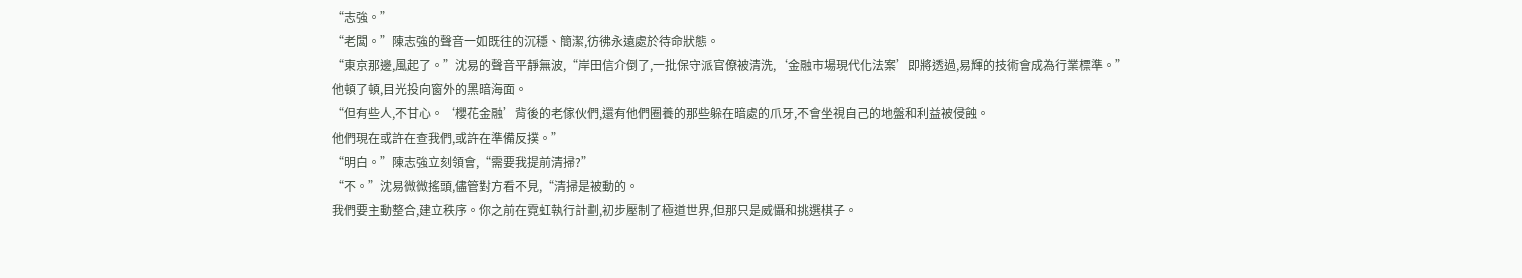“志強。”
“老闆。”陳志強的聲音一如既往的沉穩、簡潔,彷彿永遠處於待命狀態。
“東京那邊,風起了。”沈易的聲音平靜無波,“岸田信介倒了,一批保守派官僚被清洗,‘金融市場現代化法案’即將透過,易輝的技術會成為行業標準。”
他頓了頓,目光投向窗外的黑暗海面。
“但有些人,不甘心。‘櫻花金融’背後的老傢伙們,還有他們圈養的那些躲在暗處的爪牙,不會坐視自己的地盤和利益被侵蝕。
他們現在或許在查我們,或許在準備反撲。”
“明白。”陳志強立刻領會,“需要我提前清掃?”
“不。”沈易微微搖頭,儘管對方看不見,“清掃是被動的。
我們要主動整合,建立秩序。你之前在霓虹執行計劃,初步壓制了極道世界,但那只是威懾和挑選棋子。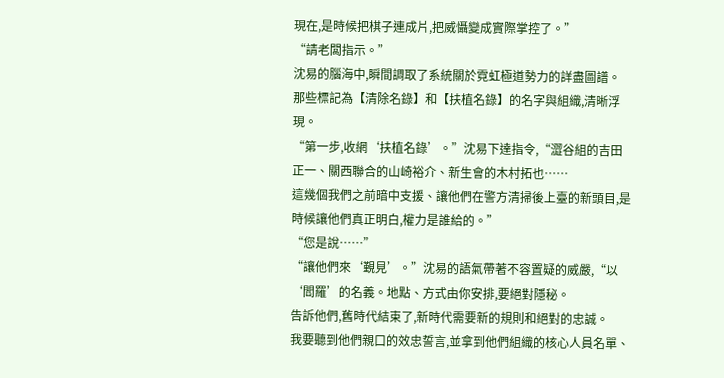現在,是時候把棋子連成片,把威懾變成實際掌控了。”
“請老闆指示。”
沈易的腦海中,瞬間調取了系統關於霓虹極道勢力的詳盡圖譜。
那些標記為【清除名錄】和【扶植名錄】的名字與組織,清晰浮現。
“第一步,收網‘扶植名錄’。”沈易下達指令,“澀谷組的吉田正一、關西聯合的山崎裕介、新生會的木村拓也……
這幾個我們之前暗中支援、讓他們在警方清掃後上臺的新頭目,是時候讓他們真正明白,權力是誰給的。”
“您是說……”
“讓他們來‘覲見’。”沈易的語氣帶著不容置疑的威嚴,“以‘閻羅’的名義。地點、方式由你安排,要絕對隱秘。
告訴他們,舊時代結束了,新時代需要新的規則和絕對的忠誠。
我要聽到他們親口的效忠誓言,並拿到他們組織的核心人員名單、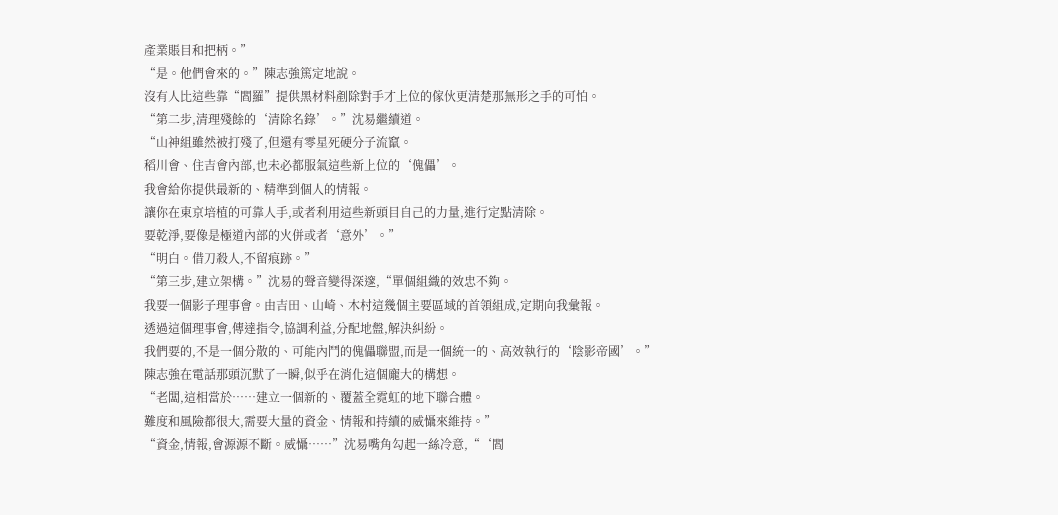產業賬目和把柄。”
“是。他們會來的。”陳志強篤定地說。
沒有人比這些靠“閻羅”提供黑材料剷除對手才上位的傢伙更清楚那無形之手的可怕。
“第二步,清理殘餘的‘清除名錄’。”沈易繼續道。
“山神組雖然被打殘了,但還有零星死硬分子流竄。
稻川會、住吉會內部,也未必都服氣這些新上位的‘傀儡’。
我會給你提供最新的、精準到個人的情報。
讓你在東京培植的可靠人手,或者利用這些新頭目自己的力量,進行定點清除。
要乾淨,要像是極道內部的火併或者‘意外’。”
“明白。借刀殺人,不留痕跡。”
“第三步,建立架構。”沈易的聲音變得深邃,“單個組織的效忠不夠。
我要一個影子理事會。由吉田、山崎、木村這幾個主要區域的首領組成,定期向我彙報。
透過這個理事會,傳達指令,協調利益,分配地盤,解決糾紛。
我們要的,不是一個分散的、可能內鬥的傀儡聯盟,而是一個統一的、高效執行的‘陰影帝國’。”
陳志強在電話那頭沉默了一瞬,似乎在消化這個龐大的構想。
“老闆,這相當於……建立一個新的、覆蓋全霓虹的地下聯合體。
難度和風險都很大,需要大量的資金、情報和持續的威懾來維持。”
“資金,情報,會源源不斷。威懾……”沈易嘴角勾起一絲冷意,“‘閻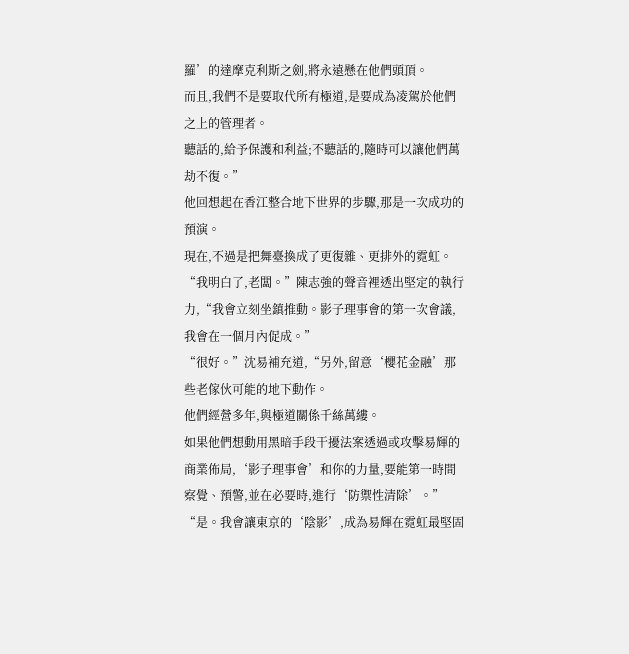羅’的達摩克利斯之劍,將永遠懸在他們頭頂。
而且,我們不是要取代所有極道,是要成為凌駕於他們之上的管理者。
聽話的,給予保護和利益;不聽話的,隨時可以讓他們萬劫不復。”
他回想起在香江整合地下世界的步驟,那是一次成功的預演。
現在,不過是把舞臺換成了更復雜、更排外的霓虹。
“我明白了,老闆。”陳志強的聲音裡透出堅定的執行力,“我會立刻坐鎮推動。影子理事會的第一次會議,我會在一個月內促成。”
“很好。”沈易補充道,“另外,留意‘櫻花金融’那些老傢伙可能的地下動作。
他們經營多年,與極道關係千絲萬縷。
如果他們想動用黑暗手段干擾法案透過或攻擊易輝的商業佈局,‘影子理事會’和你的力量,要能第一時間察覺、預警,並在必要時,進行‘防禦性清除’。”
“是。我會讓東京的‘陰影’,成為易輝在霓虹最堅固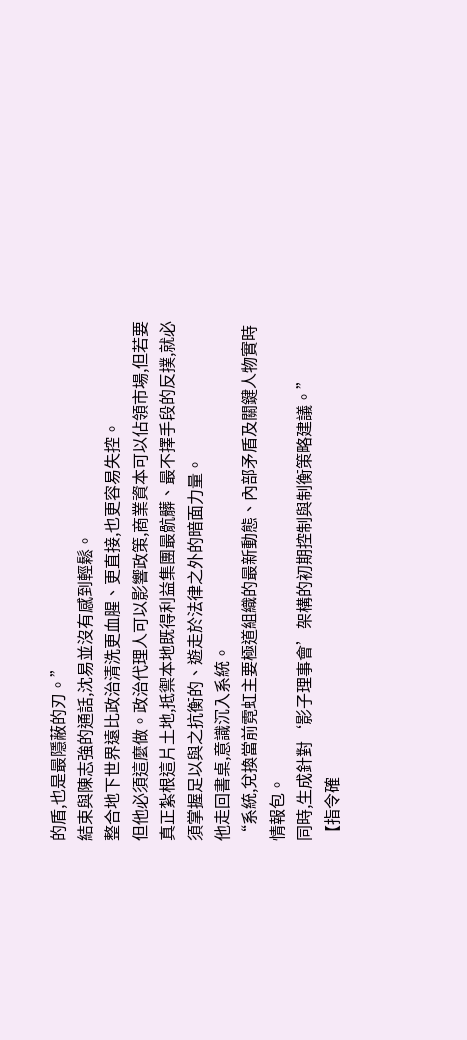的盾,也是最隱蔽的刃。”
結束與陳志強的通話,沈易並沒有感到輕鬆。
整合地下世界遠比政治清洗更血腥、更直接,也更容易失控。
但他必須這麼做。政治代理人可以影響政策,商業資本可以佔領市場,但若要真正紮根這片土地,抵禦本地既得利益集團最骯髒、最不擇手段的反撲,就必須掌握足以與之抗衡的、遊走於法律之外的暗面力量。
他走回書桌,意識沉入系統。
“系統,兌換當前霓虹主要極道組織的最新動態、內部矛盾及關鍵人物實時情報包。
同時,生成針對‘影子理事會’架構的初期控制與制衡策略建議。”
【指令確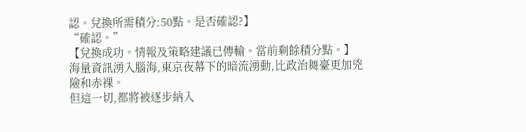認。兌換所需積分:50點。是否確認?】
“確認。”
【兌換成功。情報及策略建議已傳輸。當前剩餘積分點。】
海量資訊湧入腦海,東京夜幕下的暗流湧動,比政治舞臺更加兇險和赤裸。
但這一切,都將被逐步納入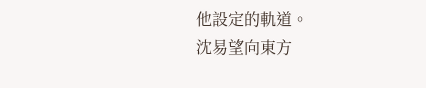他設定的軌道。
沈易望向東方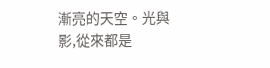漸亮的天空。光與影,從來都是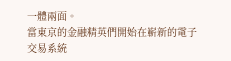一體兩面。
當東京的金融精英們開始在嶄新的電子交易系統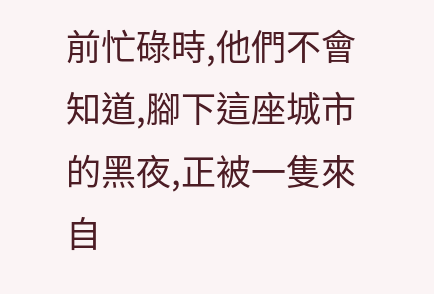前忙碌時,他們不會知道,腳下這座城市的黑夜,正被一隻來自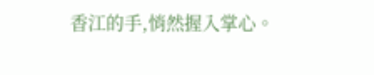香江的手,悄然握入掌心。